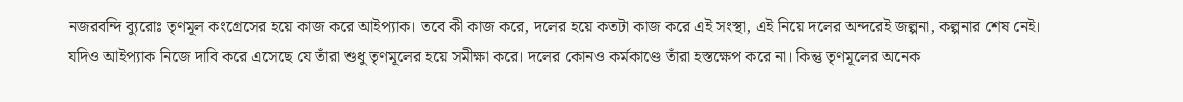নজরবন্দি ব্যুরোঃ তৃণমূল কংগ্রেসের হয়ে কাজ করে আইপ্যাক। তবে কী কাজ করে, দলের হয়ে কতটা কাজ করে এই সংস্থা, এই নিয়ে দলের অন্দরেই জল্পনা, কল্পনার শেষ নেই। যদিও আইপ্যাক নিজে দাবি করে এসেছে যে তাঁরা শুধু তৃণমূলের হয়ে সমীক্ষা করে। দলের কোনও কর্মকাণ্ডে তাঁরা হস্তক্ষেপ করে না। কিন্তু তৃণমূলের অনেক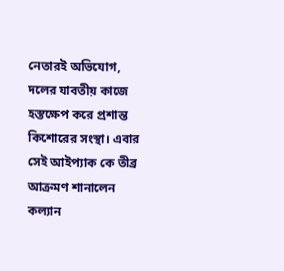নেতারই অভিযোগ, দলের যাবতীয় কাজে হস্তক্ষেপ করে প্রশান্ত কিশোরের সংস্থা। এবার সেই আইপ্যাক কে তীব্র আক্রমণ শানালেন কল্যান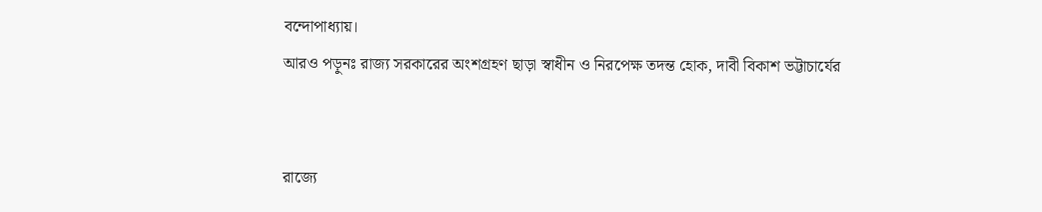বন্দোপাধ্যায়।
আরও পড়ুনঃ রাজ্য সরকারের অংশগ্রহণ ছাড়া স্বাধীন ও নিরপেক্ষ তদন্ত হোক, দাবী বিকাশ ভট্টাচার্যের


রাজ্যে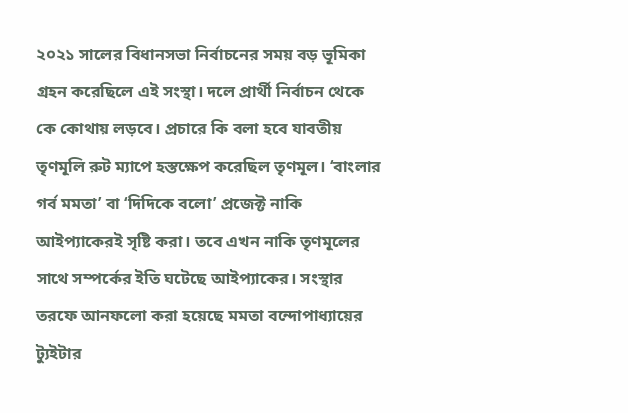২০২১ সালের বিধানসভা নির্বাচনের সময় বড় ভূমিকা গ্রহন করেছিলে এই সংস্থা। দলে প্রার্থী নির্বাচন থেকে কে কোথায় লড়বে। প্রচারে কি বলা হবে যাবতীয় তৃণমূলি রুট ম্যাপে হস্তক্ষেপ করেছিল তৃণমূল। ‘বাংলার গর্ব মমতা’ বা ‘দিদিকে বলো’ প্রজেক্ট নাকি আইপ্যাকেরই সৃষ্টি করা। তবে এখন নাকি তৃণমূলের সাথে সম্পর্কের ইতি ঘটেছে আইপ্যাকের। সংস্থার তরফে আনফলো করা হয়েছে মমতা বন্দোপাধ্যায়ের ট্যুইটার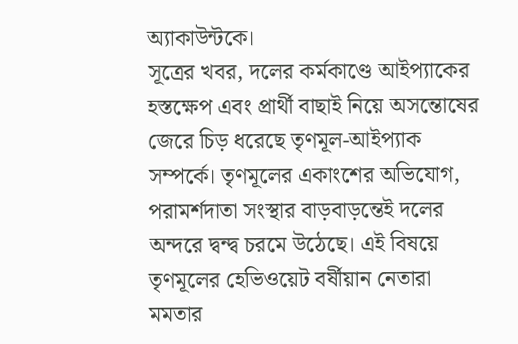অ্যাকাউন্টকে।
সূত্রের খবর, দলের কর্মকাণ্ডে আইপ্যাকের হস্তক্ষেপ এবং প্রার্থী বাছাই নিয়ে অসন্তোষের জেরে চিড় ধরেছে তৃণমূল-আইপ্যাক সম্পর্কে। তৃণমূলের একাংশের অভিযোগ, পরামর্শদাতা সংস্থার বাড়বাড়ন্তেই দলের অন্দরে দ্বন্দ্ব চরমে উঠেছে। এই বিষয়ে তৃণমূলের হেভিওয়েট বর্ষীয়ান নেতারা মমতার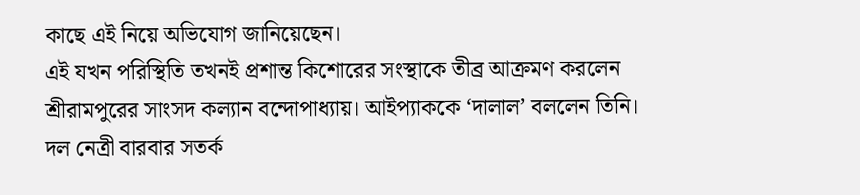কাছে এই নিয়ে অভিযোগ জানিয়েছেন।
এই যখন পরিস্থিতি তখনই প্রশান্ত কিশোরের সংস্থাকে তীব্র আক্রমণ করলেন শ্রীরামপুরের সাংসদ কল্যান বন্দোপাধ্যায়। আইপ্যাককে ‘দালাল’ বললেন তিনি। দল নেত্রী বারবার সতর্ক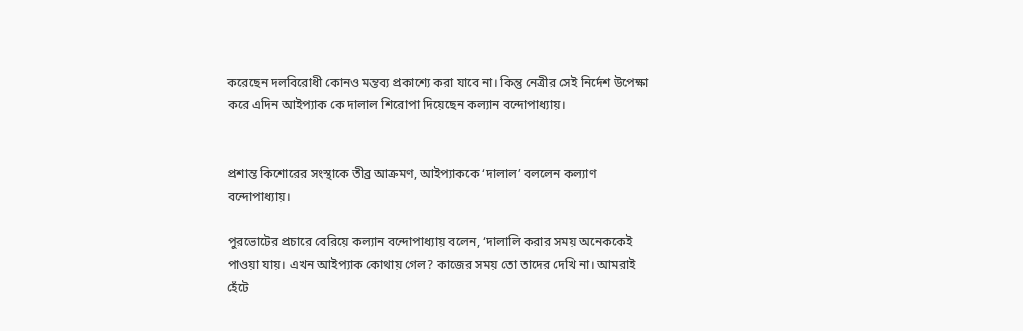করেছেন দলবিরোধী কোনও মন্তব্য প্রকাশ্যে করা যাবে না। কিন্তু নেত্রীর সেই নির্দেশ উপেক্ষা করে এদিন আইপ্যাক কে দালাল শিরোপা দিয়েছেন কল্যান বন্দোপাধ্যায়।


প্রশান্ত কিশোরের সংস্থাকে তীব্র আক্রমণ, আইপ্যাককে ‘দালাল’ বললেন কল্যাণ বন্দোপাধ্যায়।

পুরভোটের প্রচারে বেরিয়ে কল্যান বন্দোপাধ্যায় বলেন, ‘দালালি করার সময় অনেককেই পাওয়া যায়। এখন আইপ্যাক কোথায় গেল? কাজের সময় তো তাদের দেখি না। আমরাই হেঁটে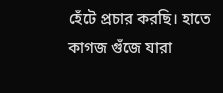হেঁটে প্রচার করছি। হাতে কাগজ গুঁজে যারা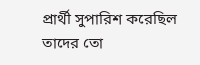প্রার্থী সুপারিশ করেছিল তাদের তো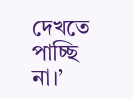দেখতে পাচ্ছি না।’